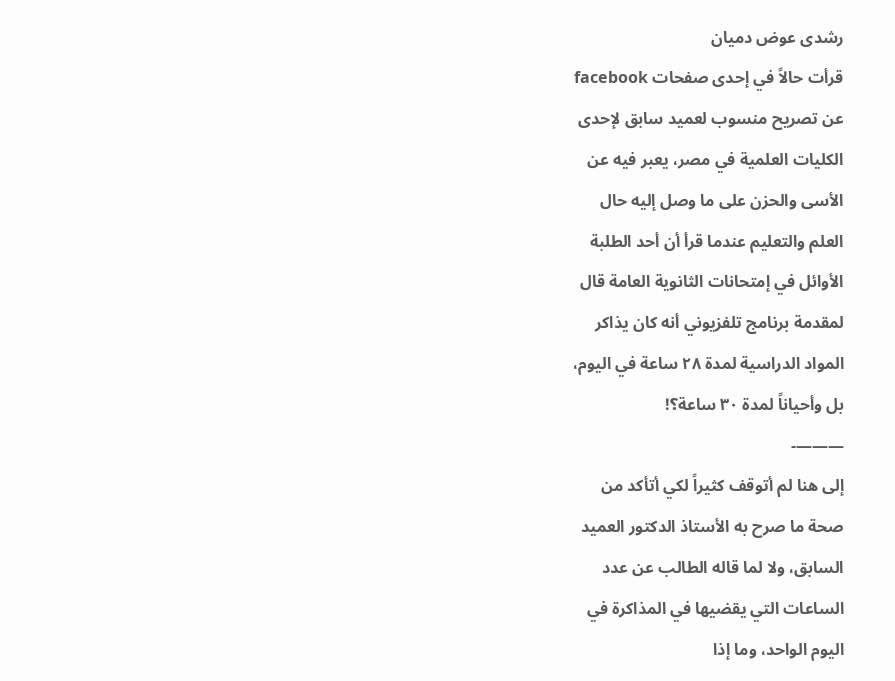رشدى عوض دميان
قرأت حالاً في إحدى صفحات facebook
عن تصريح منسوب لعميد سابق لإحدى
الكليات العلمية في مصر، يعبر فيه عن
الأسى والحزن على ما وصل إليه حال
العلم والتعليم عندما قرأ أن أحد الطلبة
الأوائل في إمتحانات الثانوية العامة قال
لمقدمة برنامج تلفزيوني أنه كان يذاكر
المواد الدراسية لمدة ٢٨ ساعة في اليوم،
بل وأحياناً لمدة ٣٠ ساعة؟!
———-
إلى هنا لم أتوقف كثيراً لكي أتأكد من
صحة ما صرح به الأستاذ الدكتور العميد
السابق، ولا لما قاله الطالب عن عدد
الساعات التي يقضيها في المذاكرة في
اليوم الواحد، وما إذا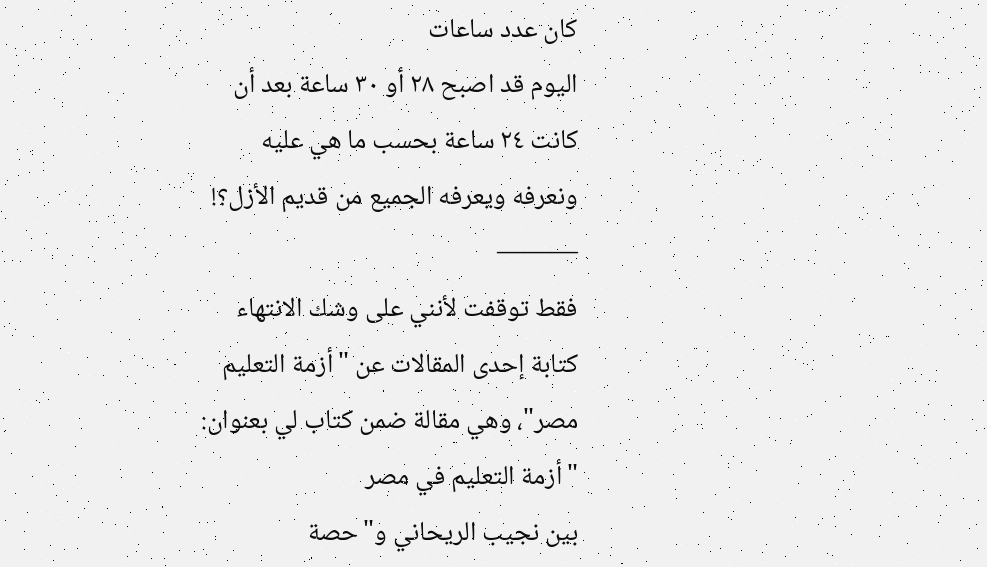كان عدد ساعات
اليوم قد اصبح ٢٨ أو ٣٠ ساعة بعد أن
كانت ٢٤ ساعة بحسب ما هي عليه
ونعرفه ويعرفه الجميع من قديم الأزل؟!
———
فقط توقفت لأنني على وشك الانتهاء
كتابة إحدى المقالات عن "أزمة التعليم
مصر"، وهي مقالة ضمن كتاب لي بعنوان:
"أزمة التعليم في مصر
بين نجيب الريحاني و"حصة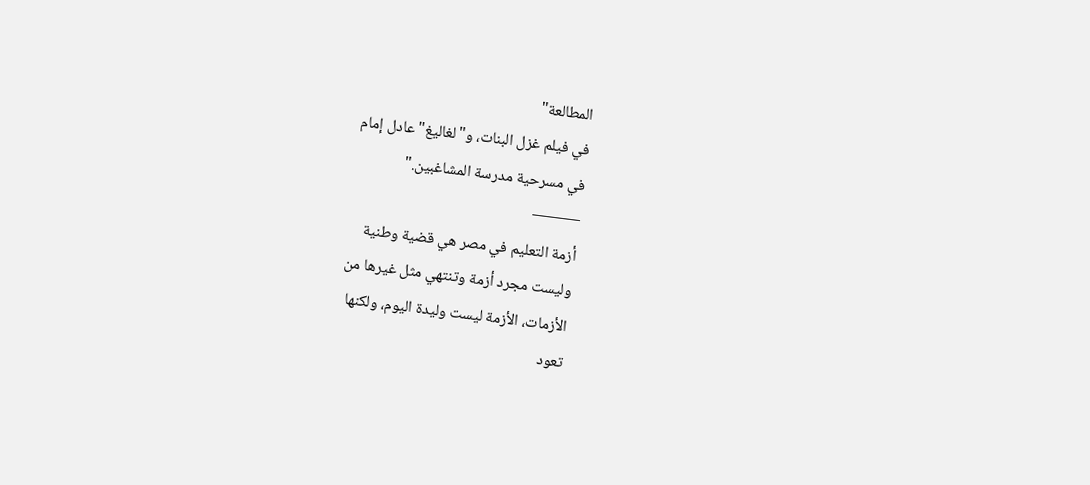المطالعة"
في فيلم غزل البنات، و"لغاليغ" عادل إمام
في مسرحية مدرسة المشاغبين."
———
أزمة التعليم في مصر هي قضية وطنية
وليست مجرد أزمة وتنتهي مثل غيرها من
الأزمات، الأزمة ليست وليدة اليوم، ولكنها
تعود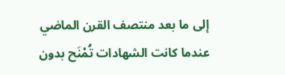إلى ما بعد منتصف القرن الماضي
عندما كانت الشهادات تُمْنَح بدون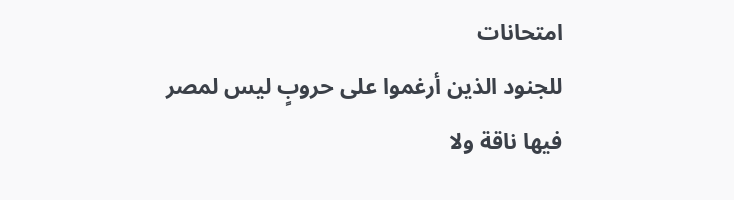امتحانات
للجنود الذين أرغموا على حروبٍ ليس لمصر
فيها ناقة ولا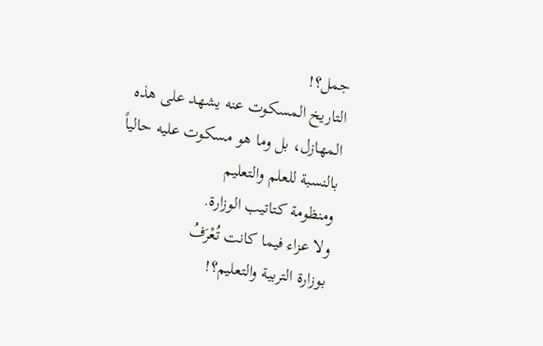جمل؟!
التاريخ المسكوت عنه يشهد على هذه
المهازل، بل وما هو مسكوت عليه حالياً
بالنسبة للعلم والتعليم
ومنظومة كتاتيب الوزارة.
ولا عزاء فيما كانت تُعْرَفُ
بوزارة التربية والتعليم؟!